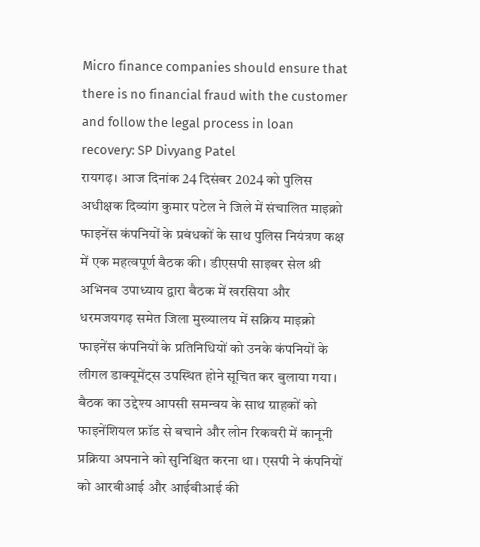Micro finance companies should ensure that there is no financial fraud with the customer and follow the legal process in loan recovery: SP Divyang Patel
रायगढ़। आज दिनांक 24 दिसंबर 2024 को पुलिस अधीक्षक दिव्यांग कुमार पटेल ने जिले में संचालित माइक्रो फाइनेंस कंपनियों के प्रबंधकों के साथ पुलिस नियंत्रण कक्ष में एक महत्वपूर्ण बैठक की। डीएसपी साइबर सेल श्री अभिनव उपाध्याय द्वारा बैठक में खरसिया और धरमजयगढ़ समेत जिला मुख्यालय में सक्रिय माइक्रो फाइनेंस कंपनियों के प्रतिनिधियों को उनके कंपनियों के लीगल डाक्यूमेंट्स उपस्थित होने सूचित कर बुलाया गया।
बैठक का उद्देश्य आपसी समन्वय के साथ ग्राहकों को फाइनेंशियल फ्रॉड से बचाने और लोन रिकवरी में कानूनी प्रक्रिया अपनाने को सुनिश्चित करना था। एसपी ने कंपनियों को आरबीआई और आईबीआई की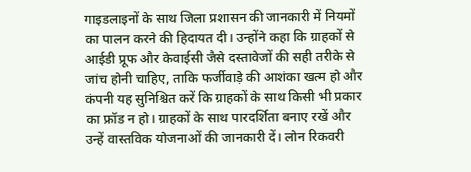गाइडलाइनों के साथ जिला प्रशासन की जानकारी में नियमों का पालन करने की हिदायत दी। उन्होंने कहा कि ग्राहकों से आईडी प्रूफ और केवाईसी जैसे दस्तावेजों की सही तरीके से जांच होनी चाहिए, ताकि फर्जीवाड़े की आशंका खत्म हो और कंपनी यह सुनिश्चित करें कि ग्राहकों के साथ किसी भी प्रकार का फ्रॉड न हो। ग्राहकों के साथ पारदर्शिता बनाए रखें और उन्हें वास्तविक योजनाओं की जानकारी दें। लोन रिकवरी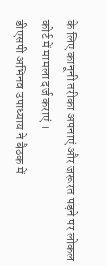के लिए कानूनी तरीका अपनाएं और जरूरत पड़ने पर लोकल कोर्ट में मामला दर्ज कराएं ।
डीएसपी अभिनव उपाध्याय ने बैठक में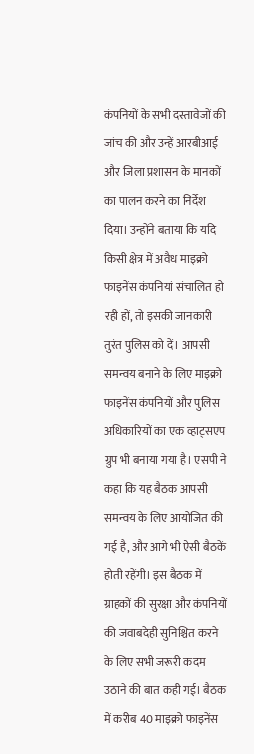कंपनियों के सभी दस्तावेजों की जांच की और उन्हें आरबीआई और जिला प्रशासन के मानकों का पालन करने का निर्देश दिया। उन्होंने बताया कि यदि किसी क्षेत्र में अवैध माइक्रो फाइनेंस कंपनियां संचालित हो रही हों, तो इसकी जानकारी तुरंत पुलिस को दें। आपसी समन्वय बनाने के लिए माइक्रो फाइनेंस कंपनियों और पुलिस अधिकारियों का एक व्हाट्सएप ग्रुप भी बनाया गया है। एसपी ने कहा कि यह बैठक आपसी समन्वय के लिए आयोजित की गई है, और आगे भी ऐसी बैठकें होती रहेंगी। इस बैठक में ग्राहकों की सुरक्षा और कंपनियों की जवाबदेही सुनिश्चित करने के लिए सभी जरूरी कदम उठाने की बात कही गई। बैठक में करीब 40 माइक्रो फाइनेंस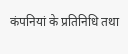कंपनियां के प्रतिनिधि तथा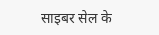साइबर सेल के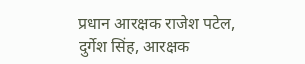प्रधान आरक्षक राजेश पटेल, दुर्गेश सिंह, आरक्षक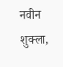नवीन शुक्ला,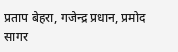प्रताप बेहरा, गजेन्द्र प्रधान, प्रमोद सागर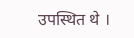उपस्थित थे ।